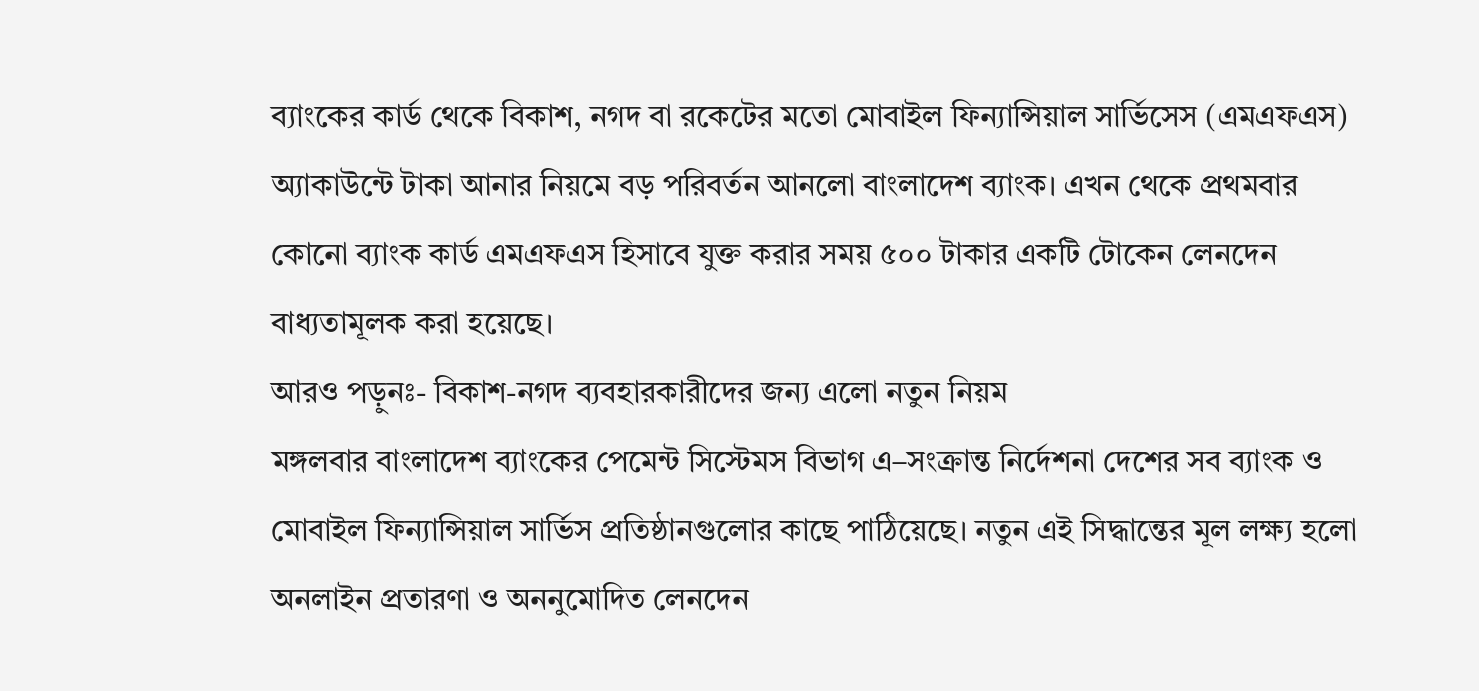ব্যাংকের কার্ড থেকে বিকাশ, নগদ বা রকেটের মতো মোবাইল ফিন্যান্সিয়াল সার্ভিসেস (এমএফএস) অ্যাকাউন্টে টাকা আনার নিয়মে বড় পরিবর্তন আনলো বাংলাদেশ ব্যাংক। এখন থেকে প্রথমবার কোনো ব্যাংক কার্ড এমএফএস হিসাবে যুক্ত করার সময় ৫০০ টাকার একটি টোকেন লেনদেন বাধ্যতামূলক করা হয়েছে।
আরও পড়ুনঃ- বিকাশ-নগদ ব্যবহারকারীদের জন্য এলো নতুন নিয়ম
মঙ্গলবার বাংলাদেশ ব্যাংকের পেমেন্ট সিস্টেমস বিভাগ এ–সংক্রান্ত নির্দেশনা দেশের সব ব্যাংক ও মোবাইল ফিন্যান্সিয়াল সার্ভিস প্রতিষ্ঠানগুলোর কাছে পাঠিয়েছে। নতুন এই সিদ্ধান্তের মূল লক্ষ্য হলো অনলাইন প্রতারণা ও অননুমোদিত লেনদেন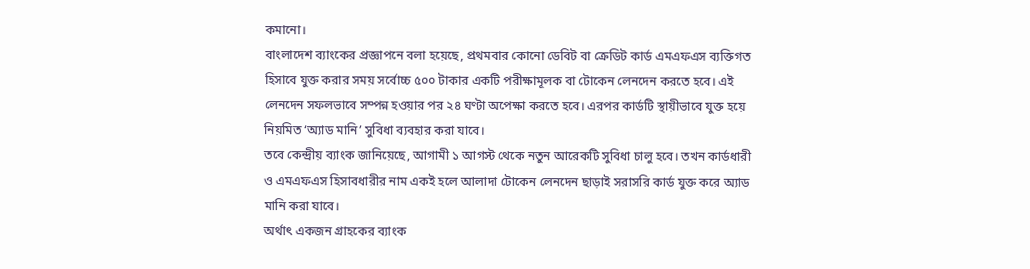কমানো।
বাংলাদেশ ব্যাংকের প্রজ্ঞাপনে বলা হয়েছে, প্রথমবার কোনো ডেবিট বা ক্রেডিট কার্ড এমএফএস ব্যক্তিগত হিসাবে যুক্ত করার সময় সর্বোচ্চ ৫০০ টাকার একটি পরীক্ষামূলক বা টোকেন লেনদেন করতে হবে। এই লেনদেন সফলভাবে সম্পন্ন হওয়ার পর ২৪ ঘণ্টা অপেক্ষা করতে হবে। এরপর কার্ডটি স্থায়ীভাবে যুক্ত হয়ে নিয়মিত ‘অ্যাড মানি’ সুবিধা ব্যবহার করা যাবে।
তবে কেন্দ্রীয় ব্যাংক জানিয়েছে, আগামী ১ আগস্ট থেকে নতুন আরেকটি সুবিধা চালু হবে। তখন কার্ডধারী ও এমএফএস হিসাবধারীর নাম একই হলে আলাদা টোকেন লেনদেন ছাড়াই সরাসরি কার্ড যুক্ত করে অ্যাড মানি করা যাবে।
অর্থাৎ একজন গ্রাহকের ব্যাংক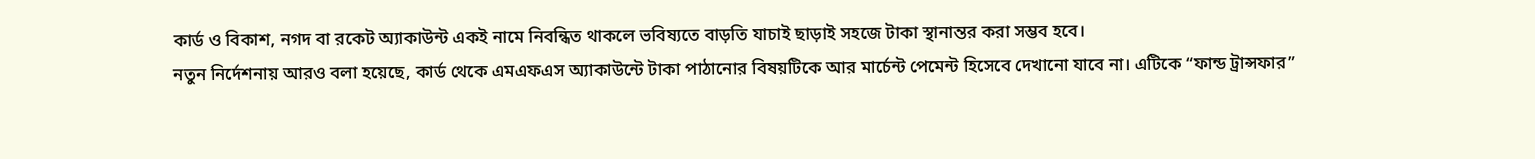কার্ড ও বিকাশ, নগদ বা রকেট অ্যাকাউন্ট একই নামে নিবন্ধিত থাকলে ভবিষ্যতে বাড়তি যাচাই ছাড়াই সহজে টাকা স্থানান্তর করা সম্ভব হবে।
নতুন নির্দেশনায় আরও বলা হয়েছে, কার্ড থেকে এমএফএস অ্যাকাউন্টে টাকা পাঠানোর বিষয়টিকে আর মার্চেন্ট পেমেন্ট হিসেবে দেখানো যাবে না। এটিকে “ফান্ড ট্রান্সফার”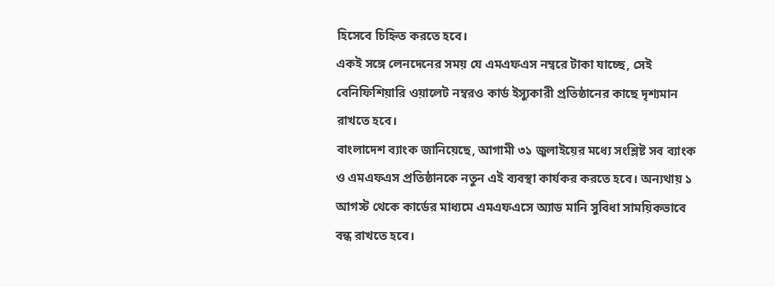হিসেবে চিহ্নিত করতে হবে।
একই সঙ্গে লেনদেনের সময় যে এমএফএস নম্বরে টাকা যাচ্ছে, সেই বেনিফিশিয়ারি ওয়ালেট নম্বরও কার্ড ইস্যুকারী প্রতিষ্ঠানের কাছে দৃশ্যমান রাখতে হবে।
বাংলাদেশ ব্যাংক জানিয়েছে, আগামী ৩১ জুলাইয়ের মধ্যে সংশ্লিষ্ট সব ব্যাংক ও এমএফএস প্রতিষ্ঠানকে নতুন এই ব্যবস্থা কার্যকর করতে হবে। অন্যথায় ১ আগস্ট থেকে কার্ডের মাধ্যমে এমএফএসে অ্যাড মানি সুবিধা সাময়িকভাবে বন্ধ রাখতে হবে।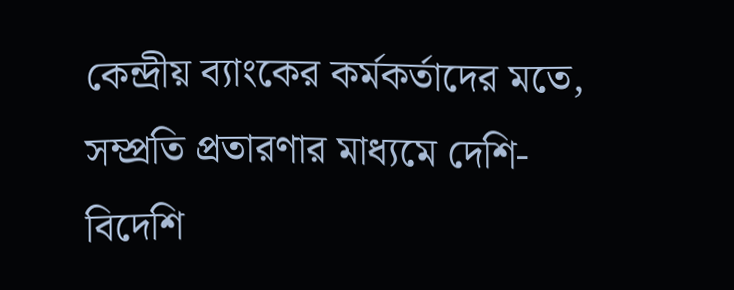কেন্দ্রীয় ব্যাংকের কর্মকর্তাদের মতে, সম্প্রতি প্রতারণার মাধ্যমে দেশি-বিদেশি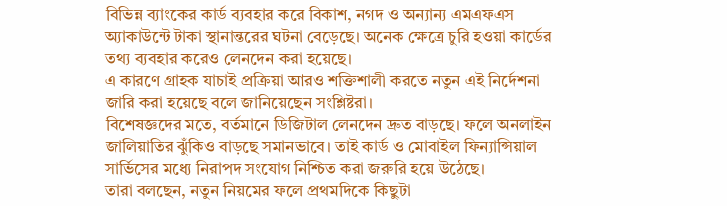বিভিন্ন ব্যাংকের কার্ড ব্যবহার করে বিকাশ, নগদ ও অন্যান্য এমএফএস অ্যাকাউন্টে টাকা স্থানান্তরের ঘটনা বেড়েছে। অনেক ক্ষেত্রে চুরি হওয়া কার্ডের তথ্য ব্যবহার করেও লেনদেন করা হয়েছে।
এ কারণে গ্রাহক যাচাই প্রক্রিয়া আরও শক্তিশালী করতে নতুন এই নির্দেশনা জারি করা হয়েছে বলে জানিয়েছেন সংশ্লিষ্টরা।
বিশেষজ্ঞদের মতে, বর্তমানে ডিজিটাল লেনদেন দ্রুত বাড়ছে। ফলে অনলাইন জালিয়াতির ঝুঁকিও বাড়ছে সমানভাবে। তাই কার্ড ও মোবাইল ফিন্যান্সিয়াল সার্ভিসের মধ্যে নিরাপদ সংযোগ নিশ্চিত করা জরুরি হয়ে উঠেছে।
তারা বলছেন, নতুন নিয়মের ফলে প্রথমদিকে কিছুটা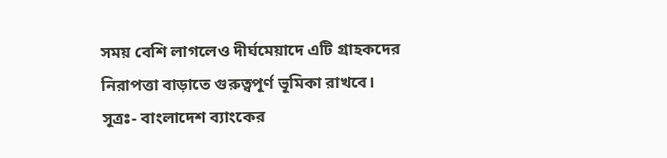সময় বেশি লাগলেও দীর্ঘমেয়াদে এটি গ্রাহকদের নিরাপত্তা বাড়াতে গুরুত্বপূর্ণ ভূমিকা রাখবে।
সূত্রঃ- বাংলাদেশ ব্যাংকের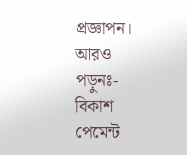প্রজ্ঞাপন।
আরও পড়ুনঃ- বিকাশ পেমেন্ট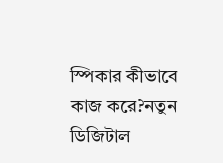স্পিকার কীভাবে কাজ করে?নতুন ডিজিটাল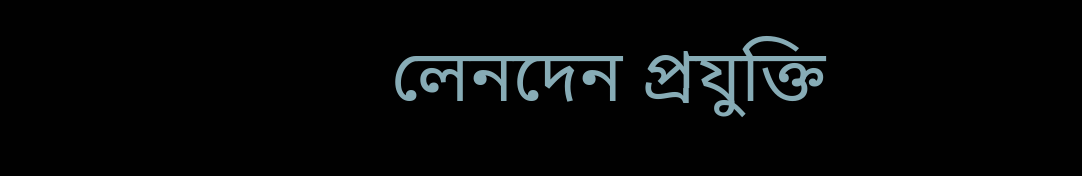লেনদেন প্রযুক্তি